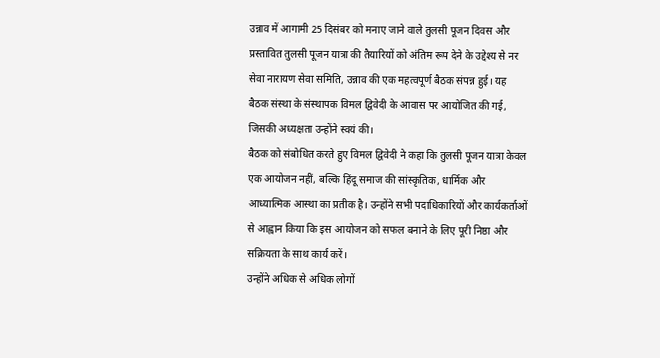उन्नाव में आगामी 25 दिसंबर को मनाए जाने वाले तुलसी पूजन दिवस और प्रस्तावित तुलसी पूजन यात्रा की तैयारियों को अंतिम रूप देने के उद्देश्य से नर सेवा नारायण सेवा समिति, उन्नाव की एक महत्वपूर्ण बैठक संपन्न हुई। यह बैठक संस्था के संस्थापक विमल द्विवेदी के आवास पर आयोजित की गई, जिसकी अध्यक्षता उन्होंने स्वयं की।
बैठक को संबोधित करते हुए विमल द्विवेदी ने कहा कि तुलसी पूजन यात्रा केवल एक आयोजन नहीं, बल्कि हिंदू समाज की सांस्कृतिक, धार्मिक और आध्यात्मिक आस्था का प्रतीक है। उन्होंने सभी पदाधिकारियों और कार्यकर्ताओं से आह्वान किया कि इस आयोजन को सफल बनाने के लिए पूरी निष्ठा और सक्रियता के साथ कार्य करें।
उन्होंने अधिक से अधिक लोगों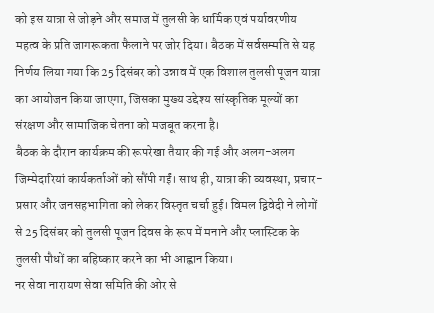को इस यात्रा से जोड़ने और समाज में तुलसी के धार्मिक एवं पर्यावरणीय महत्व के प्रति जागरूकता फैलाने पर जोर दिया। बैठक में सर्वसम्मति से यह निर्णय लिया गया कि 25 दिसंबर को उन्नाव में एक विशाल तुलसी पूजन यात्रा का आयोजन किया जाएगा, जिसका मुख्य उद्देश्य सांस्कृतिक मूल्यों का संरक्षण और सामाजिक चेतना को मजबूत करना है।
बैठक के दौरान कार्यक्रम की रूपरेखा तैयार की गई और अलग-अलग जिम्मेदारियां कार्यकर्ताओं को सौंपी गईं। साथ ही, यात्रा की व्यवस्था, प्रचार-प्रसार और जनसहभागिता को लेकर विस्तृत चर्चा हुई। विमल द्विवेदी ने लोगों से 25 दिसंबर को तुलसी पूजन दिवस के रूप में मनाने और प्लास्टिक के तुलसी पौधों का बहिष्कार करने का भी आह्वान किया।
नर सेवा नारायण सेवा समिति की ओर से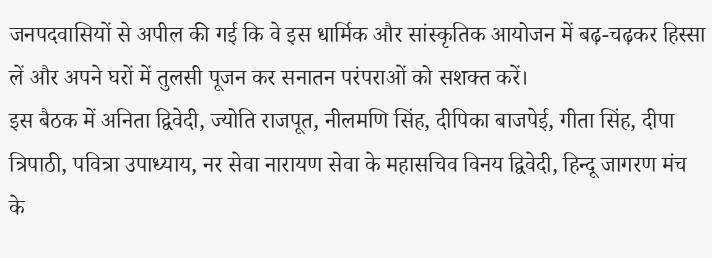जनपदवासियों से अपील की गई कि वे इस धार्मिक और सांस्कृतिक आयोजन में बढ़-चढ़कर हिस्सा लें और अपने घरों में तुलसी पूजन कर सनातन परंपराओं को सशक्त करें।
इस बैठक में अनिता द्विवेदी, ज्योति राजपूत, नीलमणि सिंह, दीपिका बाजपेई, गीता सिंह, दीपा त्रिपाठी, पवित्रा उपाध्याय, नर सेवा नारायण सेवा के महासचिव विनय द्विवेदी, हिन्दू जागरण मंच के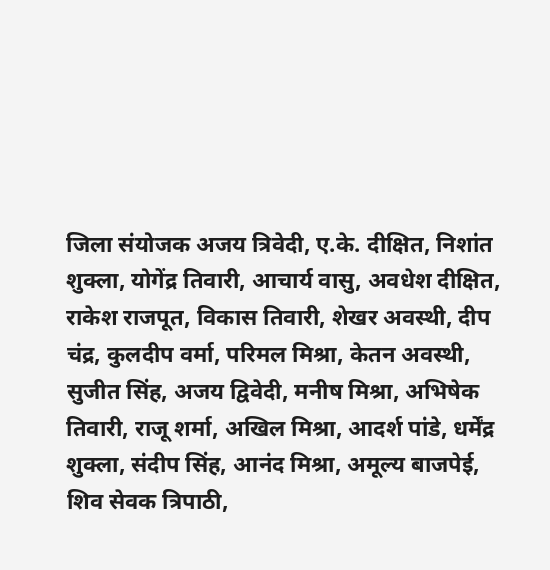जिला संयोजक अजय त्रिवेदी, ए.के. दीक्षित, निशांत शुक्ला, योगेंद्र तिवारी, आचार्य वासु, अवधेश दीक्षित, राकेश राजपूत, विकास तिवारी, शेखर अवस्थी, दीप चंद्र, कुलदीप वर्मा, परिमल मिश्रा, केतन अवस्थी, सुजीत सिंह, अजय द्विवेदी, मनीष मिश्रा, अभिषेक तिवारी, राजू शर्मा, अखिल मिश्रा, आदर्श पांडे, धर्मेंद्र शुक्ला, संदीप सिंह, आनंद मिश्रा, अमूल्य बाजपेई, शिव सेवक त्रिपाठी,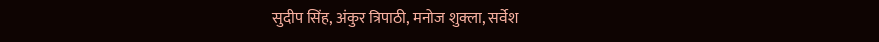सुदीप सिंह, अंकुर त्रिपाठी, मनोज शुक्ला, सर्वेश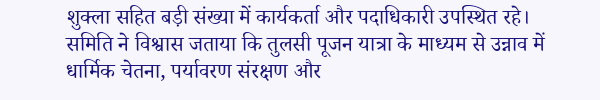शुक्ला सहित बड़ी संख्या में कार्यकर्ता और पदाधिकारी उपस्थित रहे।
समिति ने विश्वास जताया कि तुलसी पूजन यात्रा के माध्यम से उन्नाव में धार्मिक चेतना, पर्यावरण संरक्षण और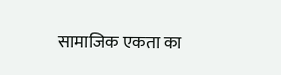सामाजिक एकता का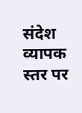संदेश व्यापक स्तर पर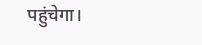पहुंचेगा।